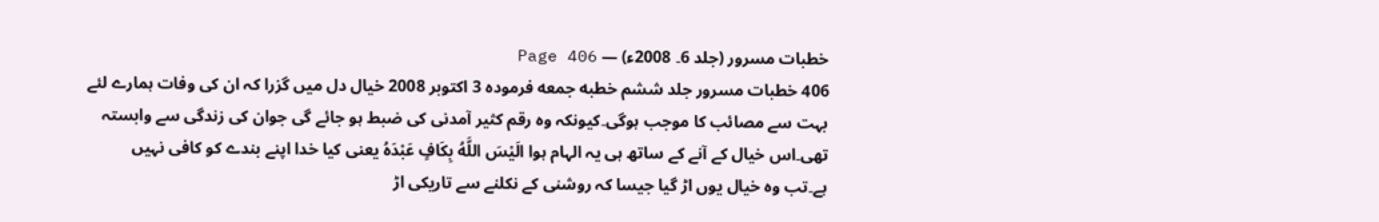خطبات مسرور (جلد 6۔ 2008ء) — Page 406
406 خطبات مسرور جلد ششم خطبه جمعه فرموده 3 اکتوبر 2008 خیال دل میں گزرا کہ ان کی وفات ہمارے لئے بہت سے مصائب کا موجب ہوگی۔کیونکہ وہ رقم کثیر آمدنی کی ضبط ہو جائے گی جوان کی زندگی سے وابستہ تھی۔اس خیال کے آنے کے ساتھ ہی یہ الہام ہوا الَيْسَ اللَّهُ بِكَافٍ عَبْدَهُ یعنی کیا خدا اپنے بندے کو کافی نہیں ہے۔تب وہ خیال یوں اڑ گیا جیسا کہ روشنی کے نکلنے سے تاریکی اڑ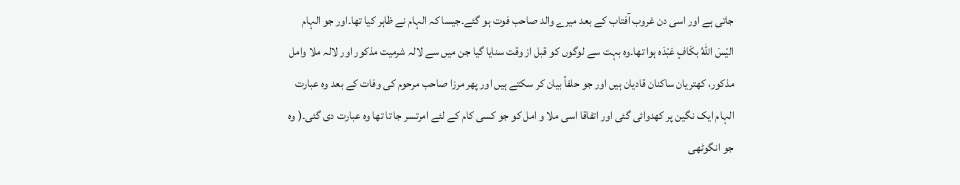جاتی ہے اور اسی دن غروب آفتاب کے بعد میرے والد صاحب فوت ہو گئے۔جیسا کہ الہام نے ظاہر کیا تھا۔اور جو الہام اليْسَ اللهُ بكَافٍ عَبْدَہ ہوا تھا۔وہ بہت سے لوگوں کو قبل از وقت سنایا گیا جن میں سے لالہ شرمیت مذکور اور لالہ ملا وامل مذکور، کھتریان ساکنان قادیان ہیں اور جو حلفاً بیان کر سکتے ہیں اور پھر مرزا صاحب مرحوم کی وفات کے بعد وہ عبارت الہام ایک نگین پر کھدوائی گئی اور اتفاقا اسی ملا و امل کو جو کسی کام کے لئے امرتسر جا تا تھا وہ عبارت دی گئی۔( وہ جو انگوٹھی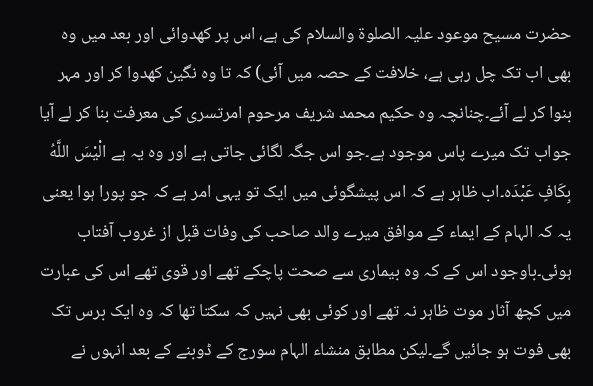حضرت مسیح موعود علیہ الصلوۃ والسلام کی ہے، اس پر کھدوائی اور بعد میں وہ بھی اب تک چل رہی ہے، خلافت کے حصہ میں آئی) کہ تا وہ نگین کھدوا کر اور مہر بنوا کر لے آئے۔چنانچہ وہ حکیم محمد شریف مرحوم امرتسری کی معرفت بنا کر لے آیا جواب تک میرے پاس موجود ہے۔جو اس جگہ لگائی جاتی ہے اور وہ یہ ہے الْيْسَ اللَّهُ بِكَافٍ عَبْدَہ۔اب ظاہر ہے کہ اس پیشگوئی میں ایک تو یہی امر ہے کہ جو پورا ہوا یعنی یہ کہ الہام کے ایماء کے موافق میرے والد صاحب کی وفات قبل از غروب آفتاب ہوئی۔باوجود اس کے کہ وہ بیماری سے صحت پاچکے تھے اور قوی تھے اس کی عبارت میں کچھ آثار موت ظاہر نہ تھے اور کوئی بھی نہیں کہ سکتا تھا کہ وہ ایک برس تک بھی فوت ہو جائیں گے۔لیکن مطابق منشاء الہام سورج کے ڈوبنے کے بعد انہوں نے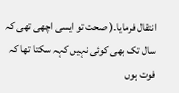انتقال فرمایا۔( صحت تو ایسی اچھی تھی کہ سال تک بھی کوئی نہیں کہہ سکتا تھا کہ فوت ہوں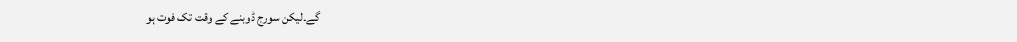گے۔لیکن سورج ڈوبنے کے وقت تک فوت ہو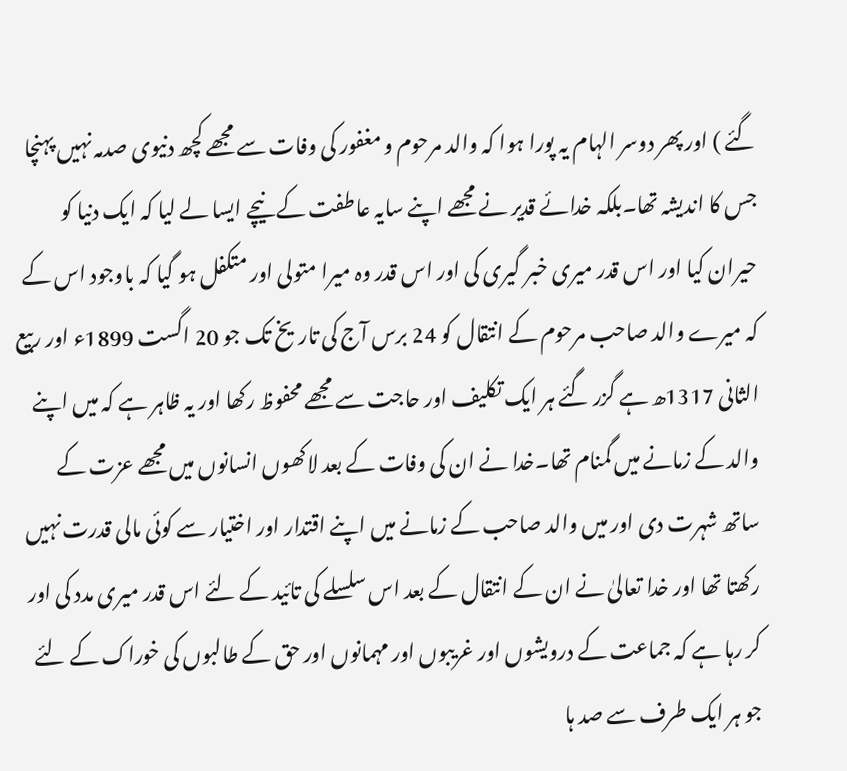گئے ) اور پھر دوسر الہام یہ پورا ہوا کہ والد مرحوم و مغفور کی وفات سے مجھے کچھ دنیوی صدمہ نہیں پہنچا جس کا اندیشہ تھا۔بلکہ خدائے قدیر نے مجھے اپنے سایہ عاطفت کے نیچے ایسا لے لیا کہ ایک دنیا کو حیران کیا اور اس قدر میری خبر گیری کی اور اس قدر وہ میرا متولی اور متکفل ہو گیا کہ باوجود اس کے کہ میرے والد صاحب مرحوم کے انتقال کو 24 برس آج کی تاریخ تک جو 20 اگست 1899ء اور ربیع الثانی 1317ھ ہے گزر گئے ہر ایک تکلیف اور حاجت سے مجھے محفوظ رکھا اور یہ ظاہر ہے کہ میں اپنے والد کے زمانے میں گمنام تھا۔خدا نے ان کی وفات کے بعد لاکھوں انسانوں میں مجھے عزت کے ساتھ شہرت دی اور میں والد صاحب کے زمانے میں اپنے اقتدار اور اختیار سے کوئی مالی قدرت نہیں رکھتا تھا اور خدا تعالیٰ نے ان کے انتقال کے بعد اس سلسلے کی تائید کے لئے اس قدر میری مدد کی اور کر رہا ہے کہ جماعت کے درویشوں اور غریبوں اور مہمانوں اور حق کے طالبوں کی خوراک کے لئے جو ہر ایک طرف سے صد ہا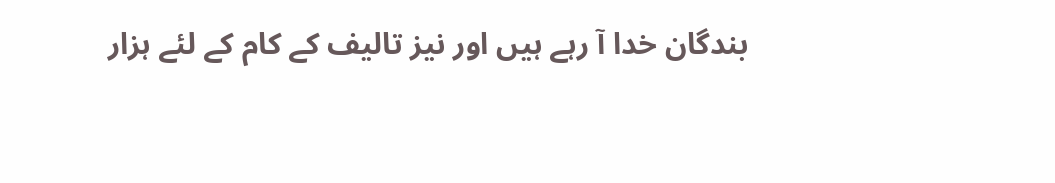بندگان خدا آ رہے ہیں اور نیز تالیف کے کام کے لئے ہزار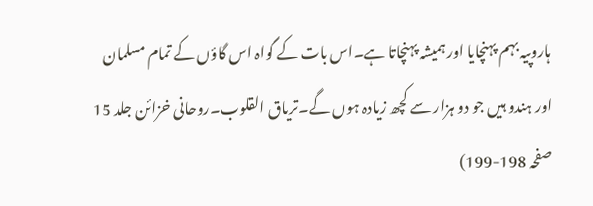ہاروپیہ بہم پہنچایا اور ہمیشہ پہنچاتا ہے۔اس بات کے گواہ اس گاؤں کے تمام مسلمان اور ہندو ہیں جو دو ہزار سے کچھ زیادہ ہوں گے۔تریاق القلوب۔روحانی خزائن جلد 15 صفحہ 198-199)